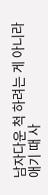남자다운 척 하려는 게 아니라
애기 때 사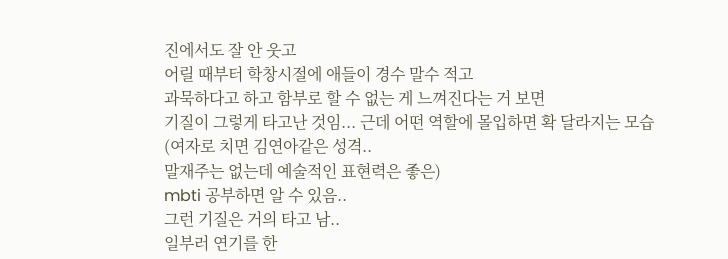진에서도 잘 안 웃고
어릴 때부터 학창시절에 애들이 경수 말수 적고
과묵하다고 하고 함부로 할 수 없는 게 느껴진다는 거 보면
기질이 그렇게 타고난 것임... 근데 어떤 역할에 몰입하면 확 달라지는 모습
(여자로 치면 김연아같은 성격..
말재주는 없는데 예술적인 표현력은 좋은)
mbti 공부하면 알 수 있음..
그런 기질은 거의 타고 남..
일부러 연기를 한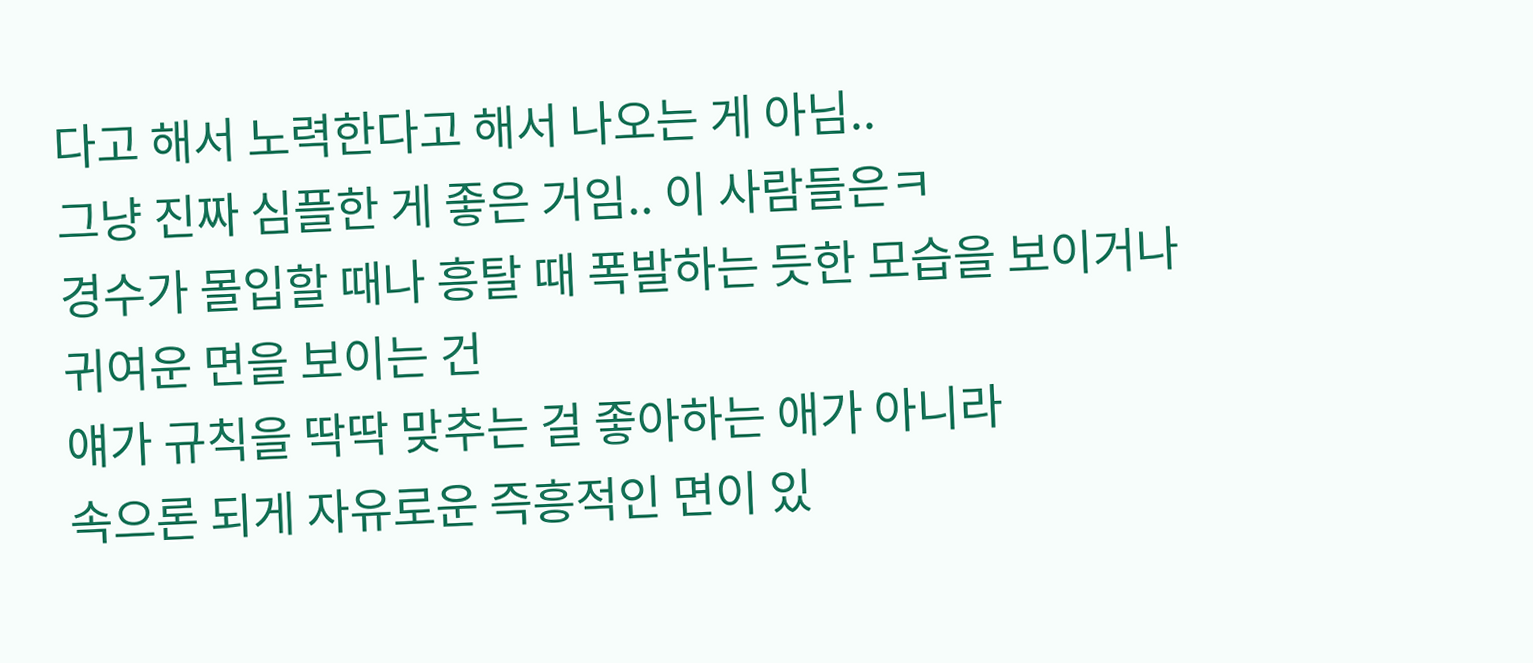다고 해서 노력한다고 해서 나오는 게 아님..
그냥 진짜 심플한 게 좋은 거임.. 이 사람들은ㅋ
경수가 몰입할 때나 흥탈 때 폭발하는 듯한 모습을 보이거나
귀여운 면을 보이는 건
얘가 규칙을 딱딱 맞추는 걸 좋아하는 애가 아니라
속으론 되게 자유로운 즉흥적인 면이 있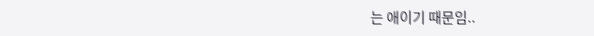는 애이기 때문임..